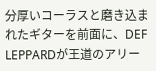分厚いコーラスと磨き込まれたギターを前面に、DEF LEPPARDが王道のアリー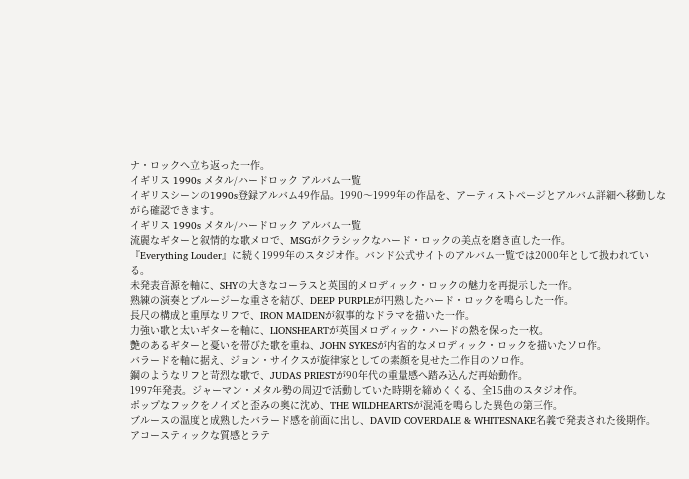ナ・ロックへ立ち返った一作。
イギリス 1990s メタル/ハードロック アルバム一覧
イギリスシーンの1990s登録アルバム49作品。1990〜1999年の作品を、アーティストページとアルバム詳細へ移動しながら確認できます。
イギリス 1990s メタル/ハードロック アルバム一覧
流麗なギターと叙情的な歌メロで、MSGがクラシックなハード・ロックの美点を磨き直した一作。
『Everything Louder』に続く1999年のスタジオ作。バンド公式サイトのアルバム一覧では2000年として扱われている。
未発表音源を軸に、SHYの大きなコーラスと英国的メロディック・ロックの魅力を再提示した一作。
熟練の演奏とブルージーな重さを結び、DEEP PURPLEが円熟したハード・ロックを鳴らした一作。
長尺の構成と重厚なリフで、IRON MAIDENが叙事的なドラマを描いた一作。
力強い歌と太いギターを軸に、LIONSHEARTが英国メロディック・ハードの熱を保った一枚。
艶のあるギターと憂いを帯びた歌を重ね、JOHN SYKESが内省的なメロディック・ロックを描いたソロ作。
バラードを軸に据え、ジョン・サイクスが旋律家としての素顔を見せた二作目のソロ作。
鋼のようなリフと苛烈な歌で、JUDAS PRIESTが90年代の重量感へ踏み込んだ再始動作。
1997年発表。ジャーマン・メタル勢の周辺で活動していた時期を締めくくる、全15曲のスタジオ作。
ポップなフックをノイズと歪みの奥に沈め、THE WILDHEARTSが混沌を鳴らした異色の第三作。
ブルースの温度と成熟したバラード感を前面に出し、DAVID COVERDALE & WHITESNAKE名義で発表された後期作。
アコースティックな質感とラテ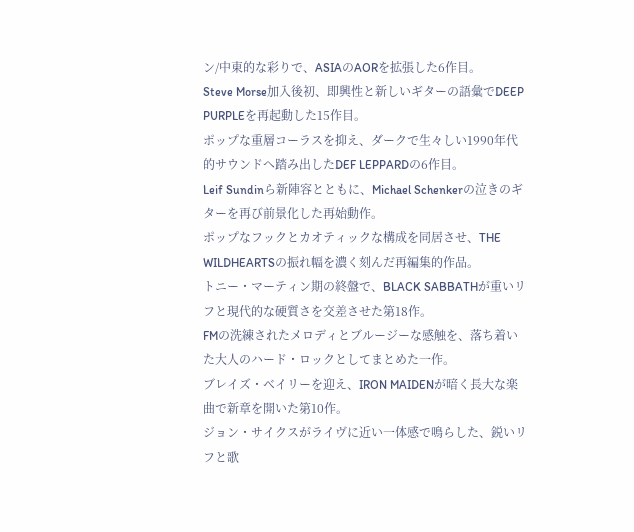ン/中東的な彩りで、ASIAのAORを拡張した6作目。
Steve Morse加入後初、即興性と新しいギターの語彙でDEEP PURPLEを再起動した15作目。
ポップな重層コーラスを抑え、ダークで生々しい1990年代的サウンドへ踏み出したDEF LEPPARDの6作目。
Leif Sundinら新陣容とともに、Michael Schenkerの泣きのギターを再び前景化した再始動作。
ポップなフックとカオティックな構成を同居させ、THE WILDHEARTSの振れ幅を濃く刻んだ再編集的作品。
トニー・マーティン期の終盤で、BLACK SABBATHが重いリフと現代的な硬質さを交差させた第18作。
FMの洗練されたメロディとブルージーな感触を、落ち着いた大人のハード・ロックとしてまとめた一作。
ブレイズ・ベイリーを迎え、IRON MAIDENが暗く長大な楽曲で新章を開いた第10作。
ジョン・サイクスがライヴに近い一体感で鳴らした、鋭いリフと歌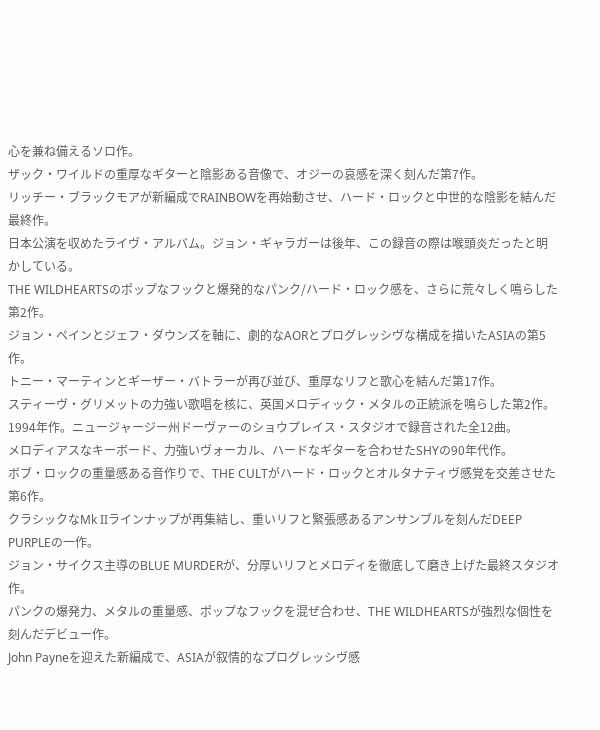心を兼ね備えるソロ作。
ザック・ワイルドの重厚なギターと陰影ある音像で、オジーの哀感を深く刻んだ第7作。
リッチー・ブラックモアが新編成でRAINBOWを再始動させ、ハード・ロックと中世的な陰影を結んだ最終作。
日本公演を収めたライヴ・アルバム。ジョン・ギャラガーは後年、この録音の際は喉頭炎だったと明かしている。
THE WILDHEARTSのポップなフックと爆発的なパンク/ハード・ロック感を、さらに荒々しく鳴らした第2作。
ジョン・ペインとジェフ・ダウンズを軸に、劇的なAORとプログレッシヴな構成を描いたASIAの第5作。
トニー・マーティンとギーザー・バトラーが再び並び、重厚なリフと歌心を結んだ第17作。
スティーヴ・グリメットの力強い歌唱を核に、英国メロディック・メタルの正統派を鳴らした第2作。
1994年作。ニュージャージー州ドーヴァーのショウプレイス・スタジオで録音された全12曲。
メロディアスなキーボード、力強いヴォーカル、ハードなギターを合わせたSHYの90年代作。
ボブ・ロックの重量感ある音作りで、THE CULTがハード・ロックとオルタナティヴ感覚を交差させた第6作。
クラシックなMk IIラインナップが再集結し、重いリフと緊張感あるアンサンブルを刻んだDEEP PURPLEの一作。
ジョン・サイクス主導のBLUE MURDERが、分厚いリフとメロディを徹底して磨き上げた最終スタジオ作。
パンクの爆発力、メタルの重量感、ポップなフックを混ぜ合わせ、THE WILDHEARTSが強烈な個性を刻んだデビュー作。
John Payneを迎えた新編成で、ASIAが叙情的なプログレッシヴ感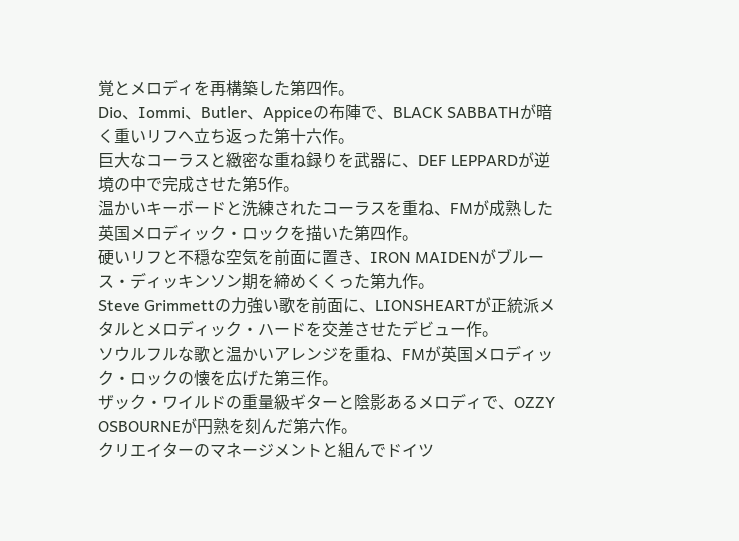覚とメロディを再構築した第四作。
Dio、Iommi、Butler、Appiceの布陣で、BLACK SABBATHが暗く重いリフへ立ち返った第十六作。
巨大なコーラスと緻密な重ね録りを武器に、DEF LEPPARDが逆境の中で完成させた第5作。
温かいキーボードと洗練されたコーラスを重ね、FMが成熟した英国メロディック・ロックを描いた第四作。
硬いリフと不穏な空気を前面に置き、IRON MAIDENがブルース・ディッキンソン期を締めくくった第九作。
Steve Grimmettの力強い歌を前面に、LIONSHEARTが正統派メタルとメロディック・ハードを交差させたデビュー作。
ソウルフルな歌と温かいアレンジを重ね、FMが英国メロディック・ロックの懐を広げた第三作。
ザック・ワイルドの重量級ギターと陰影あるメロディで、OZZY OSBOURNEが円熟を刻んだ第六作。
クリエイターのマネージメントと組んでドイツ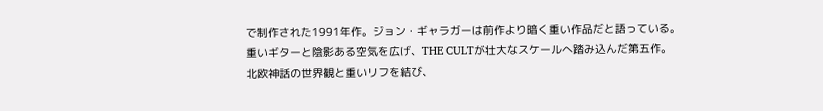で制作された1991年作。ジョン・ギャラガーは前作より暗く重い作品だと語っている。
重いギターと陰影ある空気を広げ、THE CULTが壮大なスケールへ踏み込んだ第五作。
北欧神話の世界観と重いリフを結び、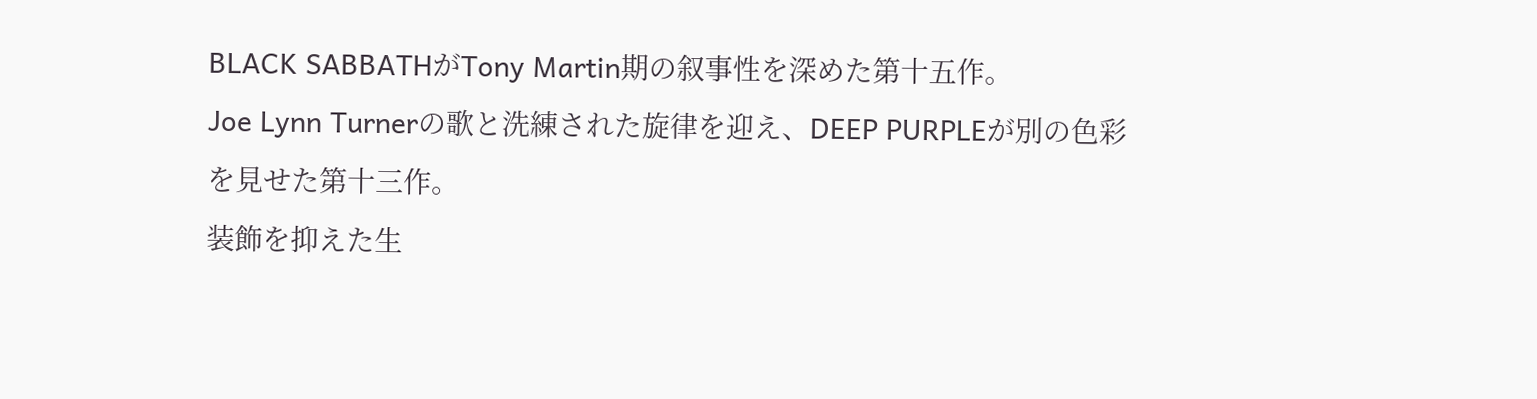BLACK SABBATHがTony Martin期の叙事性を深めた第十五作。
Joe Lynn Turnerの歌と洗練された旋律を迎え、DEEP PURPLEが別の色彩を見せた第十三作。
装飾を抑えた生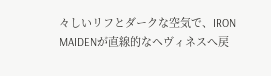々しいリフとダークな空気で、IRON MAIDENが直線的なヘヴィネスへ戻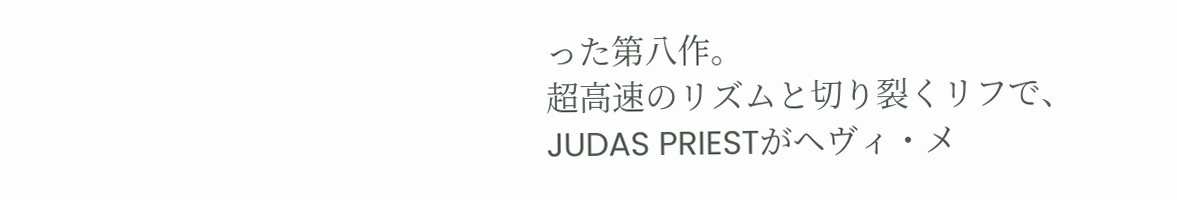った第八作。
超高速のリズムと切り裂くリフで、JUDAS PRIESTがヘヴィ・メ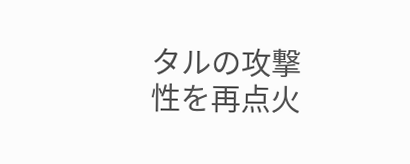タルの攻撃性を再点火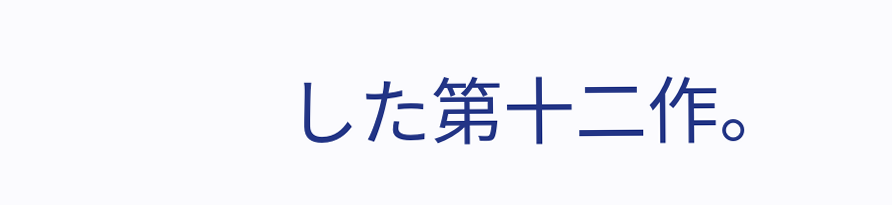した第十二作。